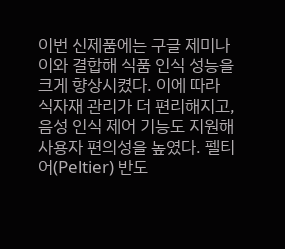이번 신제품에는 구글 제미나이와 결합해 식품 인식 성능을 크게 향상시켰다. 이에 따라 식자재 관리가 더 편리해지고, 음성 인식 제어 기능도 지원해 사용자 편의성을 높였다. 펠티어(Peltier) 반도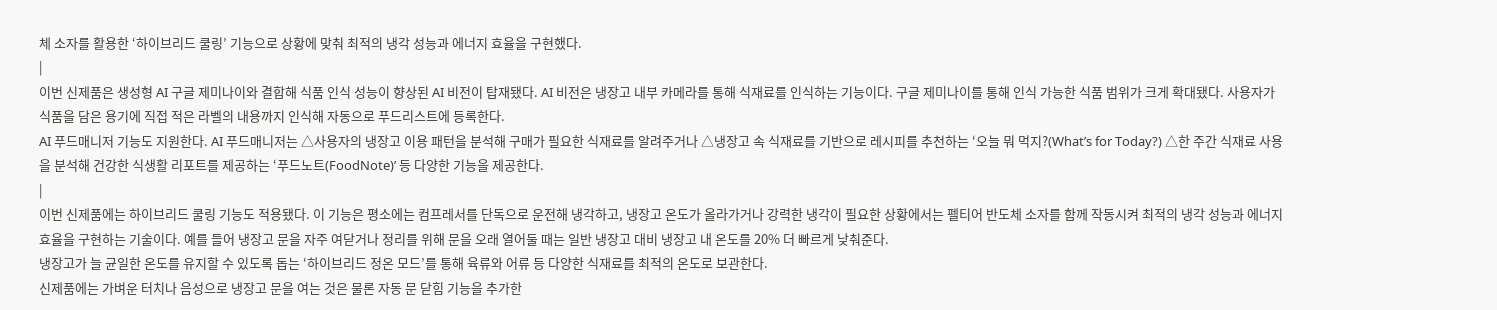체 소자를 활용한 ‘하이브리드 쿨링’ 기능으로 상황에 맞춰 최적의 냉각 성능과 에너지 효율을 구현했다.
|
이번 신제품은 생성형 AI 구글 제미나이와 결합해 식품 인식 성능이 향상된 AI 비전이 탑재됐다. AI 비전은 냉장고 내부 카메라를 통해 식재료를 인식하는 기능이다. 구글 제미나이를 통해 인식 가능한 식품 범위가 크게 확대됐다. 사용자가 식품을 담은 용기에 직접 적은 라벨의 내용까지 인식해 자동으로 푸드리스트에 등록한다.
AI 푸드매니저 기능도 지원한다. AI 푸드매니저는 △사용자의 냉장고 이용 패턴을 분석해 구매가 필요한 식재료를 알려주거나 △냉장고 속 식재료를 기반으로 레시피를 추천하는 ‘오늘 뭐 먹지?(What’s for Today?) △한 주간 식재료 사용을 분석해 건강한 식생활 리포트를 제공하는 ‘푸드노트(FoodNote)’ 등 다양한 기능을 제공한다.
|
이번 신제품에는 하이브리드 쿨링 기능도 적용됐다. 이 기능은 평소에는 컴프레서를 단독으로 운전해 냉각하고, 냉장고 온도가 올라가거나 강력한 냉각이 필요한 상황에서는 펠티어 반도체 소자를 함께 작동시켜 최적의 냉각 성능과 에너지 효율을 구현하는 기술이다. 예를 들어 냉장고 문을 자주 여닫거나 정리를 위해 문을 오래 열어둘 때는 일반 냉장고 대비 냉장고 내 온도를 20% 더 빠르게 낮춰준다.
냉장고가 늘 균일한 온도를 유지할 수 있도록 돕는 ‘하이브리드 정온 모드’를 통해 육류와 어류 등 다양한 식재료를 최적의 온도로 보관한다.
신제품에는 가벼운 터치나 음성으로 냉장고 문을 여는 것은 물론 자동 문 닫힘 기능을 추가한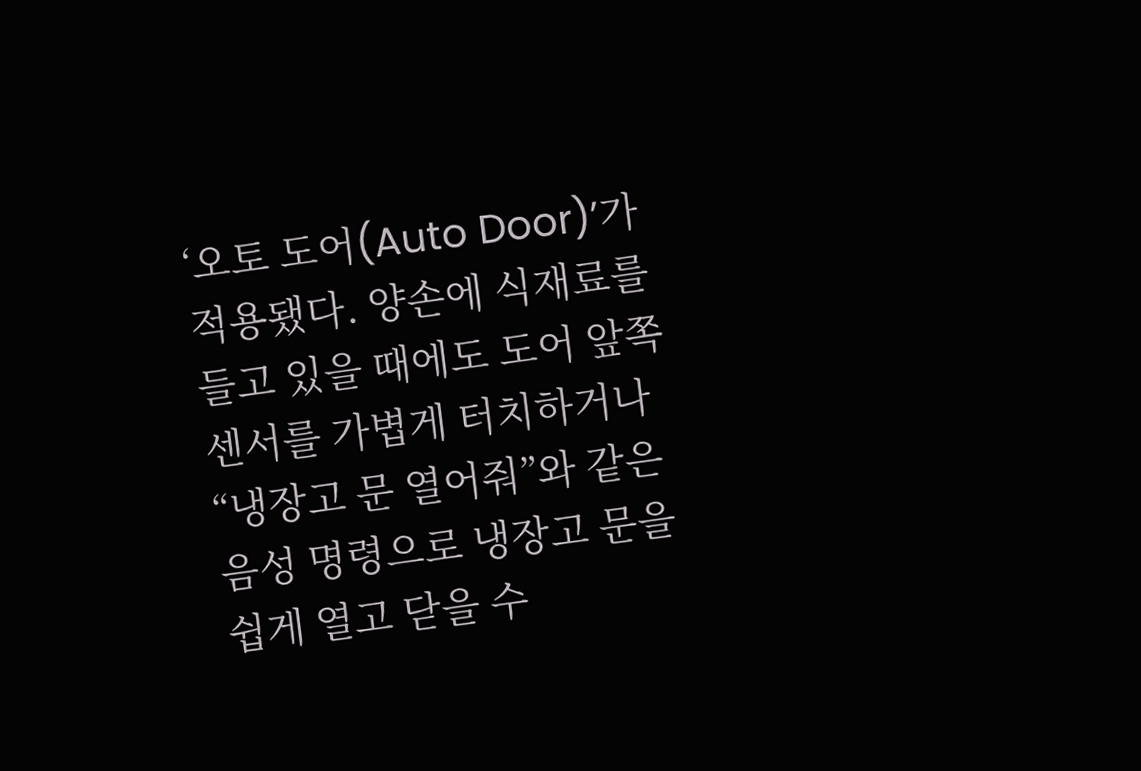‘오토 도어(Auto Door)’가 적용됐다. 양손에 식재료를 들고 있을 때에도 도어 앞쪽 센서를 가볍게 터치하거나 “냉장고 문 열어줘”와 같은 음성 명령으로 냉장고 문을 쉽게 열고 닫을 수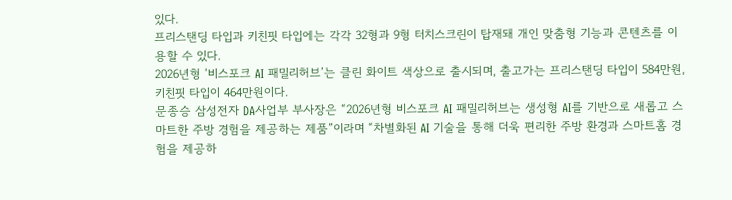있다.
프리스탠딩 타입과 키친핏 타입에는 각각 32형과 9형 터치스크린이 탑재돼 개인 맞춤형 기능과 콘텐츠를 이용할 수 있다.
2026년형 ‘비스포크 AI 패밀리허브’는 클린 화이트 색상으로 출시되며, 출고가는 프리스탠딩 타입이 584만원, 키친핏 타입이 464만원이다.
문종승 삼성전자 DA사업부 부사장은 “2026년형 비스포크 AI 패밀리허브는 생성형 AI를 기반으로 새롭고 스마트한 주방 경험을 제공하는 제품”이라며 “차별화된 AI 기술을 통해 더욱 편리한 주방 환경과 스마트홈 경험을 제공하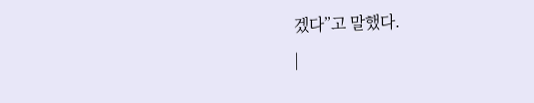겠다”고 말했다.
|